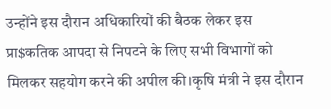उन्होंने इस दौरान अधिकारियों की बैठक लेकर इस प्रा$कतिक आपदा से निपटने के लिए सभी विभागों को मिलकर सहयोग करने की अपील की।कृषि मंत्री ने इस दौरान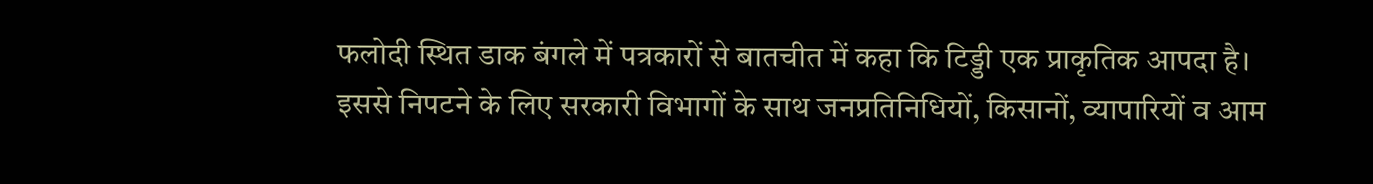फलोदी स्थित डाक बंगले में पत्रकारों से बातचीत में कहा कि टिड्डी एक प्राकृतिक आपदा है। इससे निपटने के लिए सरकारी विभागों के साथ जनप्रतिनिधियों, किसानों, व्यापारियों व आम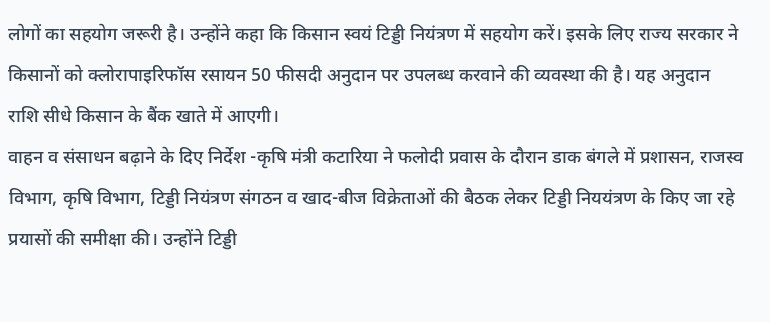लोगों का सहयोग जरूरी है। उन्होंने कहा कि किसान स्वयं टिड्डी नियंत्रण में सहयोग करें। इसके लिए राज्य सरकार ने किसानों को क्लोरापाइरिफॉस रसायन 50 फीसदी अनुदान पर उपलब्ध करवाने की व्यवस्था की है। यह अनुदान राशि सीधे किसान के बैंक खाते में आएगी।
वाहन व संसाधन बढ़ाने के दिए निर्देश -कृषि मंत्री कटारिया ने फलोदी प्रवास के दौरान डाक बंगले में प्रशासन, राजस्व विभाग, कृषि विभाग, टिड्डी नियंत्रण संगठन व खाद-बीज विक्रेताओं की बैठक लेकर टिड्डी निययंत्रण के किए जा रहे प्रयासों की समीक्षा की। उन्होंने टिड्डी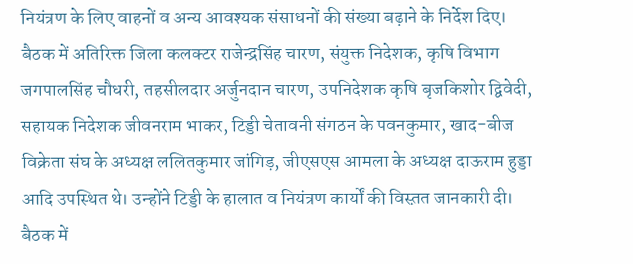नियंत्रण के लिए वाहनों व अन्य आवश्यक संसाधनों की संख्या बढ़ाने के निर्देश दिए। बैठक में अतिरिक्त जिला कलक्टर राजेन्द्रसिंह चारण, संयुक्त निदेशक, कृषि विभाग जगपालसिंह चौधरी, तहसीलदार अर्जुनदान चारण, उपनिदेशक कृषि बृजकिशोर द्विवेदी, सहायक निदेशक जीवनराम भाकर, टिड्डी चेतावनी संगठन के पवनकुमार, खाद-बीज विक्रेता संघ के अध्यक्ष ललितकुमार जांगिड़, जीएसएस आमला के अध्यक्ष दाऊराम हुड्डा आदि उपस्थित थे। उन्होंने टिड्डी के हालात व नियंत्रण कार्यों की विस्त़त जानकारी दी। बैठक में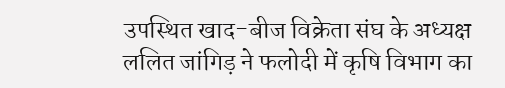उपस्थित खाद-बीज विक्रेता संघ के अध्यक्ष ललित जांगिड़ ने फलोदी में कृषि विभाग का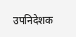उपनिदेशक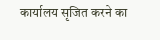कार्यालय सृजित करने का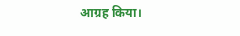आग्रह किया।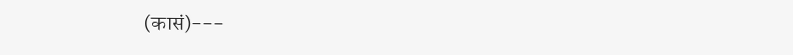(कासं)---